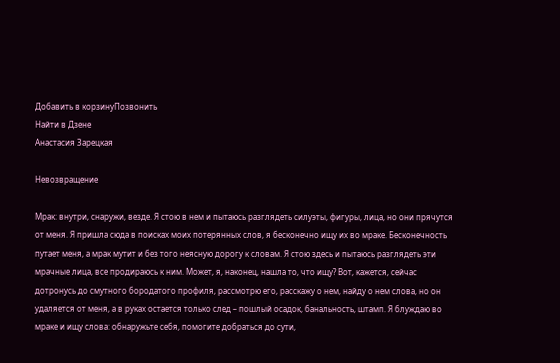Добавить в корзинуПозвонить
Найти в Дзене
Анастасия Зарецкая

Невозвращение

Мрак: внутри, снаружи, везде. Я стою в нем и пытаюсь разглядеть силуэты, фигуры, лица, но они прячутся от меня. Я пришла сюда в поисках моих потерянных слов, я бесконечно ищу их во мраке. Бесконечность путает меня, а мрак мутит и без того неясную дорогу к словам. Я стою здесь и пытаюсь разглядеть эти мрачные лица, все продираюсь к ним. Может, я, наконец, нашла то, что ищу? Вот, кажется, сейчас дотронусь до смутного бородатого профиля, рассмотрю его, расскажу о нем, найду о нем слова, но он удаляется от меня, а в руках остается только след – пошлый осадок, банальность, штамп. Я блуждаю во мраке и ищу слова: обнаружьте себя, помогите добраться до сути,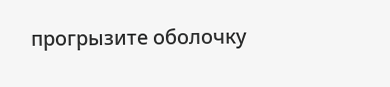прогрызите оболочку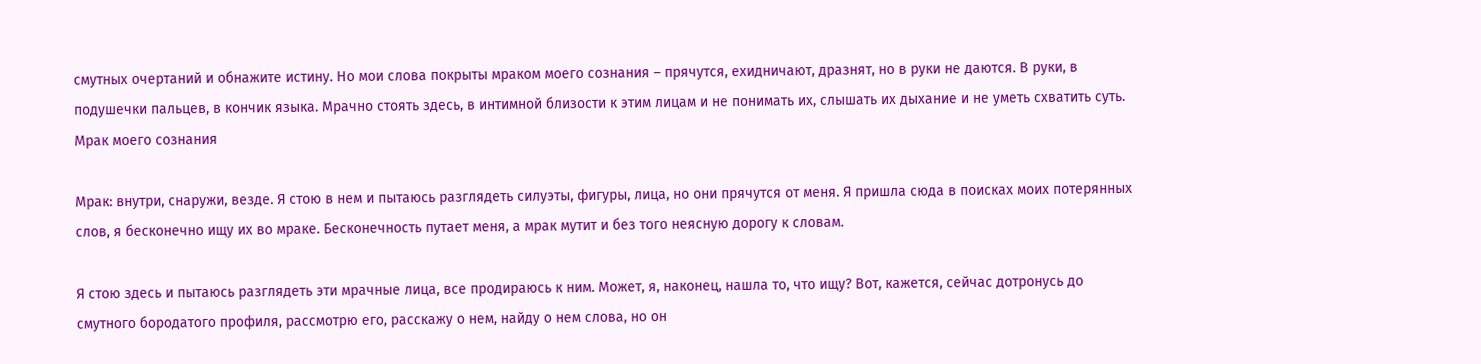смутных очертаний и обнажите истину. Но мои слова покрыты мраком моего сознания – прячутся, ехидничают, дразнят, но в руки не даются. В руки, в подушечки пальцев, в кончик языка. Мрачно стоять здесь, в интимной близости к этим лицам и не понимать их, слышать их дыхание и не уметь схватить суть. Мрак моего сознания

Мрак: внутри, снаружи, везде. Я стою в нем и пытаюсь разглядеть силуэты, фигуры, лица, но они прячутся от меня. Я пришла сюда в поисках моих потерянных слов, я бесконечно ищу их во мраке. Бесконечность путает меня, а мрак мутит и без того неясную дорогу к словам.

Я стою здесь и пытаюсь разглядеть эти мрачные лица, все продираюсь к ним. Может, я, наконец, нашла то, что ищу? Вот, кажется, сейчас дотронусь до смутного бородатого профиля, рассмотрю его, расскажу о нем, найду о нем слова, но он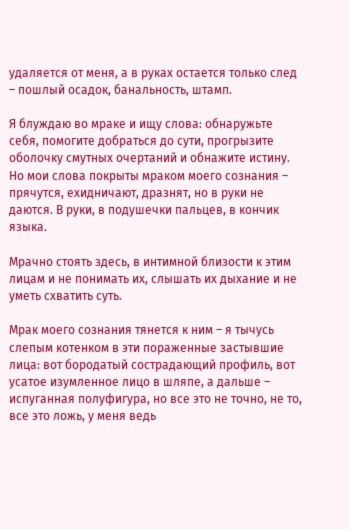удаляется от меня, а в руках остается только след – пошлый осадок, банальность, штамп.

Я блуждаю во мраке и ищу слова: обнаружьте себя, помогите добраться до сути, прогрызите оболочку смутных очертаний и обнажите истину. Но мои слова покрыты мраком моего сознания – прячутся, ехидничают, дразнят, но в руки не даются. В руки, в подушечки пальцев, в кончик языка.

Мрачно стоять здесь, в интимной близости к этим лицам и не понимать их, слышать их дыхание и не уметь схватить суть.

Мрак моего сознания тянется к ним – я тычусь слепым котенком в эти пораженные застывшие лица: вот бородатый сострадающий профиль, вот усатое изумленное лицо в шляпе, а дальше – испуганная полуфигура, но все это не точно, не то, все это ложь, у меня ведь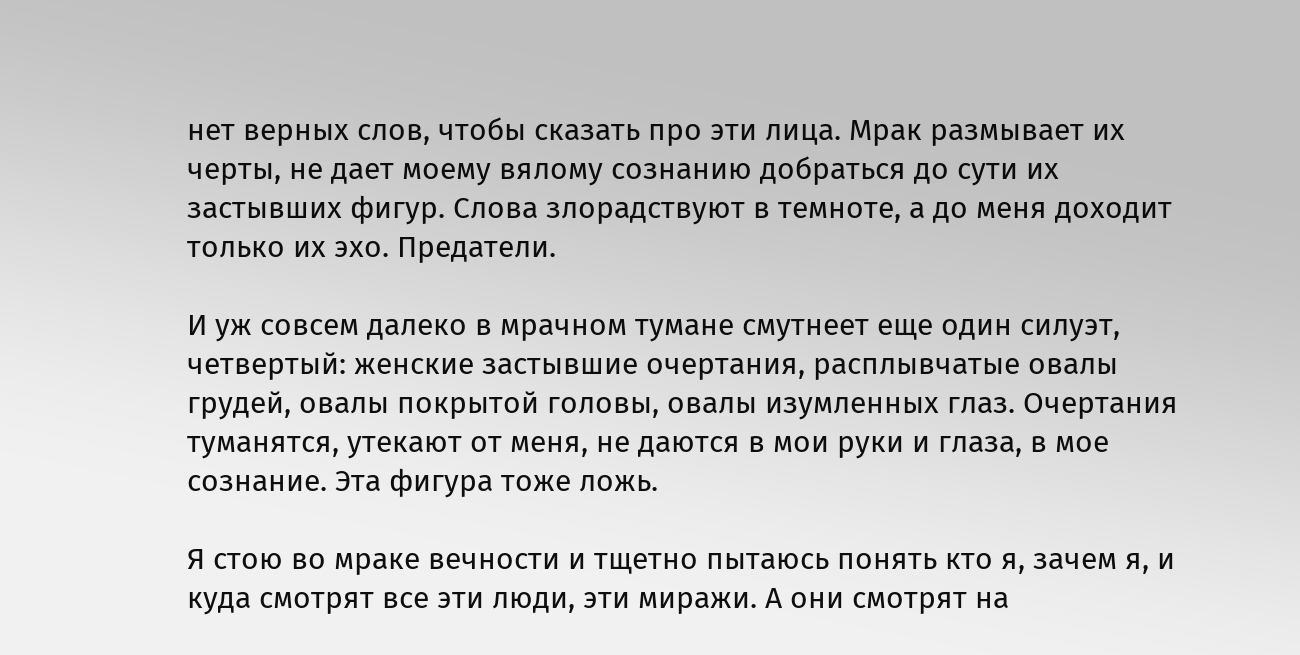нет верных слов, чтобы сказать про эти лица. Мрак размывает их черты, не дает моему вялому сознанию добраться до сути их застывших фигур. Слова злорадствуют в темноте, а до меня доходит только их эхо. Предатели.

И уж совсем далеко в мрачном тумане смутнеет еще один силуэт, четвертый: женские застывшие очертания, расплывчатые овалы грудей, овалы покрытой головы, овалы изумленных глаз. Очертания туманятся, утекают от меня, не даются в мои руки и глаза, в мое сознание. Эта фигура тоже ложь.

Я стою во мраке вечности и тщетно пытаюсь понять кто я, зачем я, и куда смотрят все эти люди, эти миражи. А они смотрят на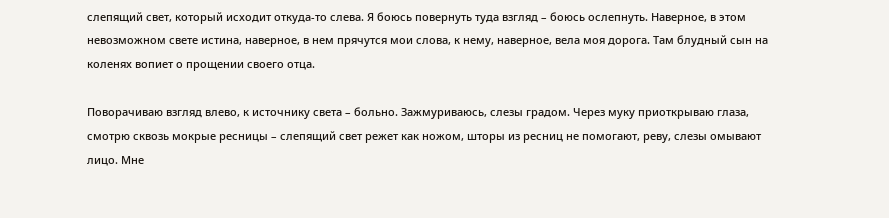слепящий свет, который исходит откуда-то слева. Я боюсь повернуть туда взгляд – боюсь ослепнуть. Наверное, в этом невозможном свете истина, наверное, в нем прячутся мои слова, к нему, наверное, вела моя дорога. Там блудный сын на коленях вопиет о прощении своего отца.

Поворачиваю взгляд влево, к источнику света – больно. Зажмуриваюсь, слезы градом. Через муку приоткрываю глаза, смотрю сквозь мокрые ресницы – слепящий свет режет как ножом, шторы из ресниц не помогают, реву, слезы омывают лицо. Мне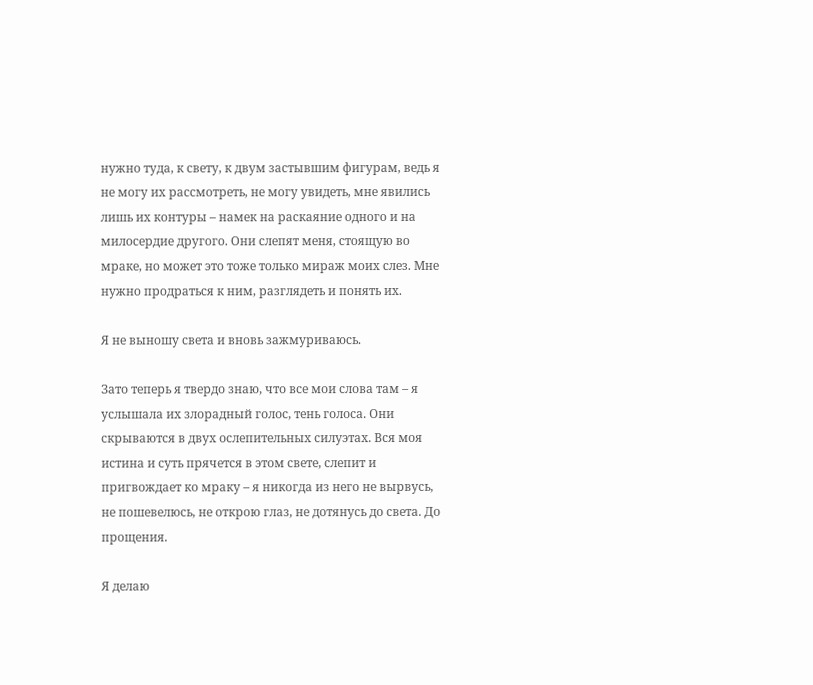нужно туда, к свету, к двум застывшим фигурам, ведь я не могу их рассмотреть, не могу увидеть, мне явились лишь их контуры – намек на раскаяние одного и на милосердие другого. Они слепят меня, стоящую во мраке, но может это тоже только мираж моих слез. Мне нужно продраться к ним, разглядеть и понять их.

Я не выношу света и вновь зажмуриваюсь.

Зато теперь я твердо знаю, что все мои слова там – я услышала их злорадный голос, тень голоса. Они скрываются в двух ослепительных силуэтах. Вся моя истина и суть прячется в этом свете, слепит и пригвождает ко мраку – я никогда из него не вырвусь, не пошевелюсь, не открою глаз, не дотянусь до света. До прощения.

Я делаю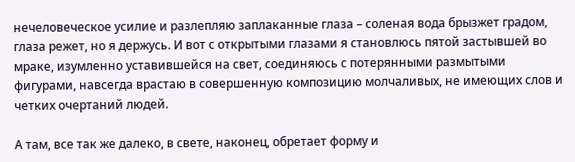нечеловеческое усилие и разлепляю заплаканные глаза – соленая вода брызжет градом, глаза режет, но я держусь. И вот с открытыми глазами я становлюсь пятой застывшей во мраке, изумленно уставившейся на свет, соединяюсь с потерянными размытыми фигурами, навсегда врастаю в совершенную композицию молчаливых, не имеющих слов и четких очертаний людей.

А там, все так же далеко, в свете, наконец, обретает форму и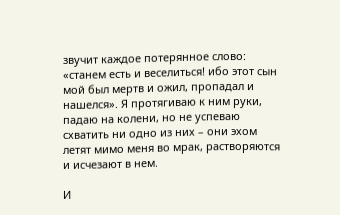звучит каждое потерянное слово: «станем есть и веселиться! ибо этот сын мой был мертв и ожил, пропадал и нашелся». Я протягиваю к ним руки, падаю на колени, но не успеваю схватить ни одно из них – они эхом летят мимо меня во мрак, растворяются и исчезают в нем.

И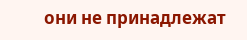они не принадлежат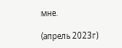мне.

(апрель 2023г)